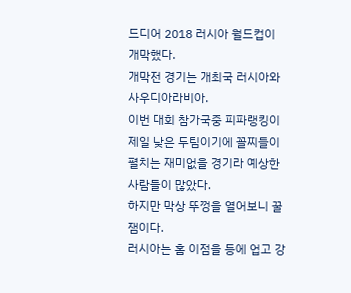드디어 2018 러시아 월드컵이 개막했다.
개막전 경기는 개최국 러시아와 사우디아라비아.
이번 대회 참가국중 피파랭킹이 제일 낮은 두팀이기에 꼴찌들이 펼치는 재미없을 경기라 예상한 사람들이 많았다.
하지만 막상 뚜껑을 열어보니 꿀잼이다.
러시아는 홈 이점을 등에 업고 강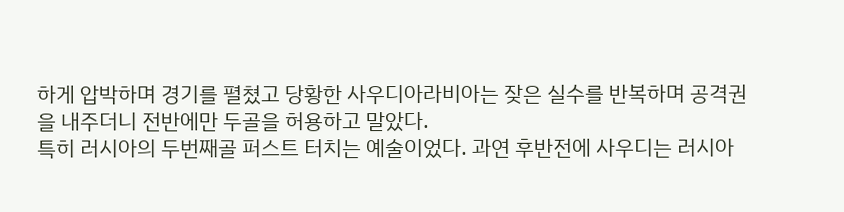하게 압박하며 경기를 펼쳤고 당황한 사우디아라비아는 잦은 실수를 반복하며 공격권을 내주더니 전반에만 두골을 허용하고 말았다.
특히 러시아의 두번째골 퍼스트 터치는 예술이었다. 과연 후반전에 사우디는 러시아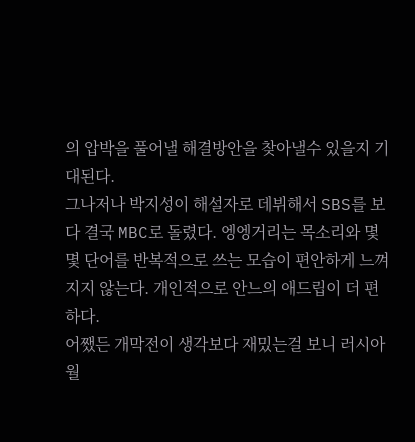의 압박을 풀어낼 해결방안을 찾아낼수 있을지 기대된다.
그나저나 박지성이 해설자로 데뷔해서 SBS를 보다 결국 MBC로 돌렸다. 엥엥거리는 목소리와 몇몇 단어를 반복적으로 쓰는 모습이 편안하게 느껴지지 않는다. 개인적으로 안느의 애드립이 더 편하다.
어쨌든 개막전이 생각보다 재밌는걸 보니 러시아 월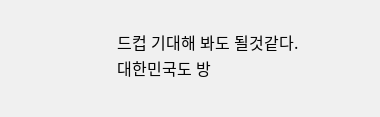드컵 기대해 봐도 될것같다. 대한민국도 방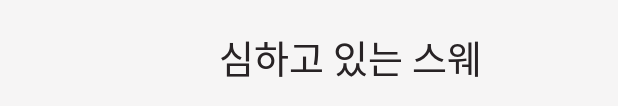심하고 있는 스웨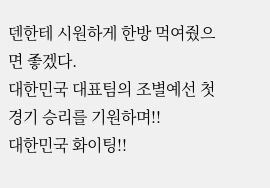덴한테 시원하게 한방 먹여줬으면 좋겠다.
대한민국 대표팀의 조별예선 첫경기 승리를 기원하며!!
대한민국 화이팅!!